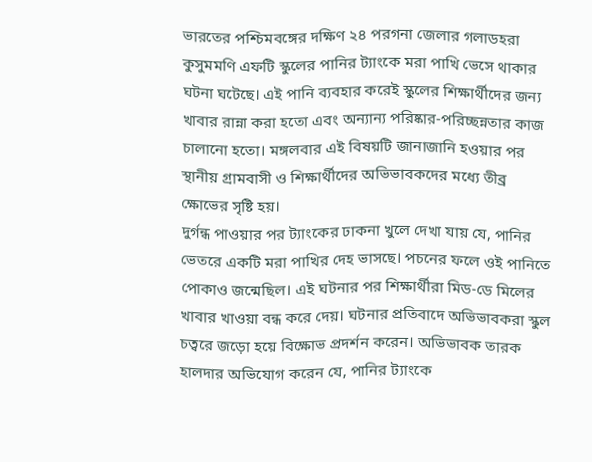ভারতের পশ্চিমবঙ্গের দক্ষিণ ২৪ পরগনা জেলার গলাডহরা কুসুমমণি এফটি স্কুলের পানির ট্যাংকে মরা পাখি ভেসে থাকার ঘটনা ঘটেছে। এই পানি ব্যবহার করেই স্কুলের শিক্ষার্থীদের জন্য খাবার রান্না করা হতো এবং অন্যান্য পরিষ্কার-পরিচ্ছন্নতার কাজ চালানো হতো। মঙ্গলবার এই বিষয়টি জানাজানি হওয়ার পর স্থানীয় গ্রামবাসী ও শিক্ষার্থীদের অভিভাবকদের মধ্যে তীব্র ক্ষোভের সৃষ্টি হয়।
দুর্গন্ধ পাওয়ার পর ট্যাংকের ঢাকনা খুলে দেখা যায় যে, পানির ভেতরে একটি মরা পাখির দেহ ভাসছে। পচনের ফলে ওই পানিতে পোকাও জন্মেছিল। এই ঘটনার পর শিক্ষার্থীরা মিড-ডে মিলের খাবার খাওয়া বন্ধ করে দেয়। ঘটনার প্রতিবাদে অভিভাবকরা স্কুল চত্বরে জড়ো হয়ে বিক্ষোভ প্রদর্শন করেন। অভিভাবক তারক হালদার অভিযোগ করেন যে, পানির ট্যাংকে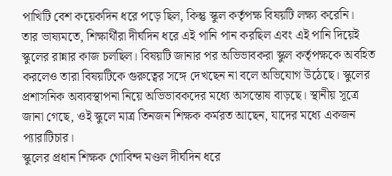পাখিটি বেশ কয়েকদিন ধরে পড়ে ছিল, কিন্তু স্কুল কর্তৃপক্ষ বিষয়টি লক্ষ্য করেনি।
তার ভাষ্যমতে, শিক্ষার্থীরা দীর্ঘদিন ধরে এই পানি পান করছিল এবং এই পানি দিয়েই স্কুলের রান্নার কাজ চলছিল। বিষয়টি জানার পর অভিভাবকরা স্কুল কর্তৃপক্ষকে অবহিত করলেও তারা বিষয়টিকে গুরুত্বের সঙ্গে দেখছেন না বলে অভিযোগ উঠেছে। স্কুলের প্রশাসনিক অব্যবস্থাপনা নিয়ে অভিভাবকদের মধ্যে অসন্তোষ বাড়ছে। স্থানীয় সূত্রে জানা গেছে, ওই স্কুলে মাত্র তিনজন শিক্ষক কর্মরত আছেন, যাদের মধ্যে একজন প্যারাটিচার।
স্কুলের প্রধান শিক্ষক গোবিন্দ মণ্ডল দীর্ঘদিন ধরে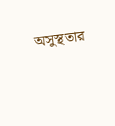অসুস্থতার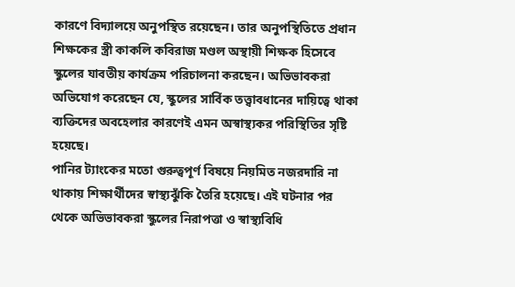কারণে বিদ্যালয়ে অনুপস্থিত রয়েছেন। তার অনুপস্থিতিতে প্রধান শিক্ষকের স্ত্রী কাকলি কবিরাজ মণ্ডল অস্থায়ী শিক্ষক হিসেবে স্কুলের যাবতীয় কার্যক্রম পরিচালনা করছেন। অভিভাবকরা অভিযোগ করেছেন যে, স্কুলের সার্বিক তত্ত্বাবধানের দায়িত্বে থাকা ব্যক্তিদের অবহেলার কারণেই এমন অস্বাস্থ্যকর পরিস্থিতির সৃষ্টি হয়েছে।
পানির ট্যাংকের মতো গুরুত্বপূর্ণ বিষয়ে নিয়মিত নজরদারি না থাকায় শিক্ষার্থীদের স্বাস্থ্যঝুঁকি তৈরি হয়েছে। এই ঘটনার পর থেকে অভিভাবকরা স্কুলের নিরাপত্তা ও স্বাস্থ্যবিধি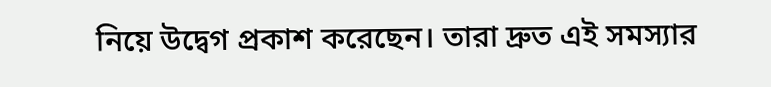নিয়ে উদ্বেগ প্রকাশ করেছেন। তারা দ্রুত এই সমস্যার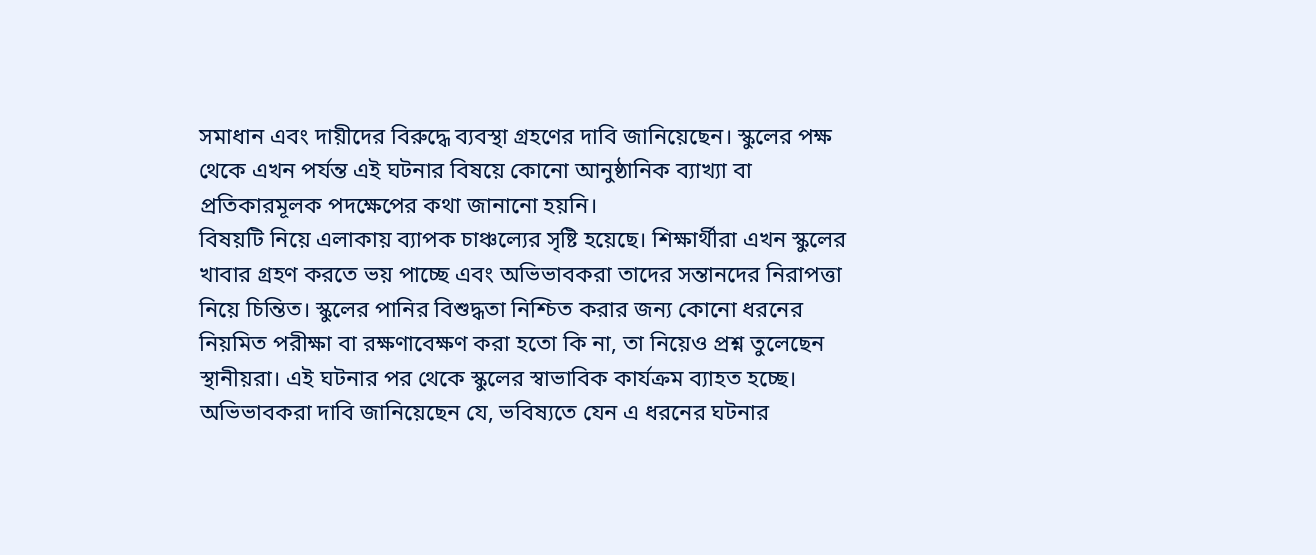সমাধান এবং দায়ীদের বিরুদ্ধে ব্যবস্থা গ্রহণের দাবি জানিয়েছেন। স্কুলের পক্ষ থেকে এখন পর্যন্ত এই ঘটনার বিষয়ে কোনো আনুষ্ঠানিক ব্যাখ্যা বা প্রতিকারমূলক পদক্ষেপের কথা জানানো হয়নি।
বিষয়টি নিয়ে এলাকায় ব্যাপক চাঞ্চল্যের সৃষ্টি হয়েছে। শিক্ষার্থীরা এখন স্কুলের খাবার গ্রহণ করতে ভয় পাচ্ছে এবং অভিভাবকরা তাদের সন্তানদের নিরাপত্তা নিয়ে চিন্তিত। স্কুলের পানির বিশুদ্ধতা নিশ্চিত করার জন্য কোনো ধরনের নিয়মিত পরীক্ষা বা রক্ষণাবেক্ষণ করা হতো কি না, তা নিয়েও প্রশ্ন তুলেছেন স্থানীয়রা। এই ঘটনার পর থেকে স্কুলের স্বাভাবিক কার্যক্রম ব্যাহত হচ্ছে।
অভিভাবকরা দাবি জানিয়েছেন যে, ভবিষ্যতে যেন এ ধরনের ঘটনার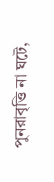পুনরাবৃত্তি না ঘটে,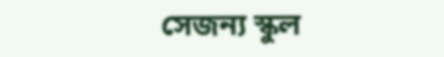সেজন্য স্কুল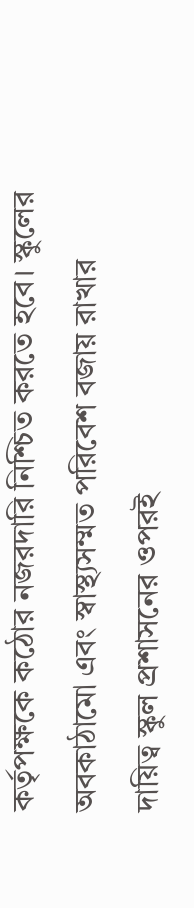কর্তৃপক্ষকে কঠোর নজরদারি নিশ্চিত করতে হবে। স্কুলের অবকাঠামো এবং স্বাস্থ্যসম্মত পরিবেশ বজায় রাখার দায়িত্ব স্কুল প্রশাসনের ওপরই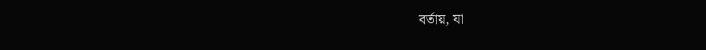বর্তায়, যা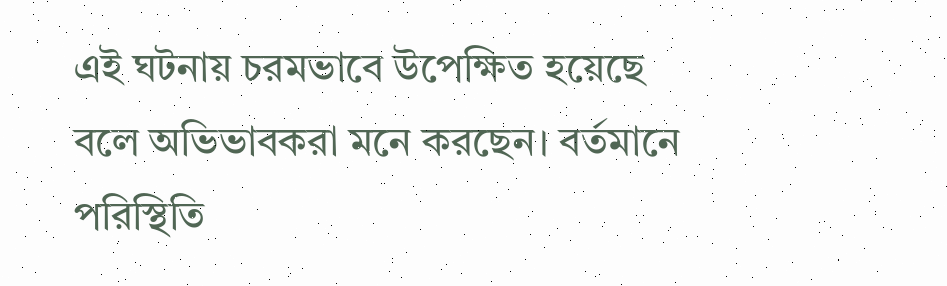এই ঘটনায় চরমভাবে উপেক্ষিত হয়েছে বলে অভিভাবকরা মনে করছেন। বর্তমানে পরিস্থিতি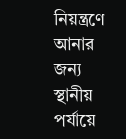নিয়ন্ত্রণে আনার জন্য স্থানীয় পর্যায়ে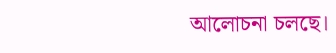আলোচনা চলছে।